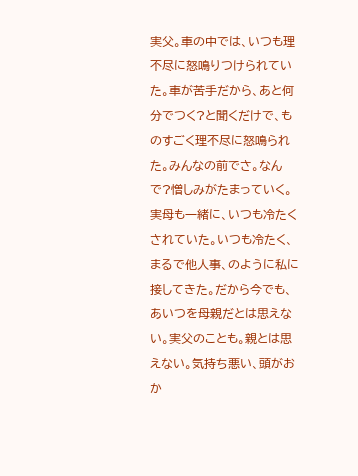実父。車の中では、いつも理不尽に怒鳴りつけられていた。車が苦手だから、あと何分でつく?と聞くだけで、ものすごく理不尽に怒鳴られた。みんなの前でさ。なんで?憎しみがたまっていく。実母も一緒に、いつも冷たくされていた。いつも冷たく、まるで他人事、のように私に接してきた。だから今でも、あいつを母親だとは思えない。実父のことも。親とは思えない。気持ち悪い、頭がおか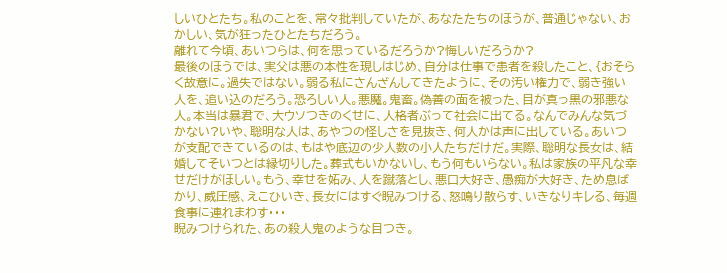しいひとたち。私のことを、常々批判していたが、あなたたちのほうが、普通じゃない、おかしい、気が狂ったひとたちだろう。
離れて今頃、あいつらは、何を思っているだろうか?悔しいだろうか?
最後のほうでは、実父は悪の本性を現しはじめ、自分は仕事で患者を殺したこと、{おそらく故意に。過失ではない。弱る私にさんざんしてきたように、その汚い権力で、弱き強い人を、追い込のだろう。恐ろしい人。悪魔。鬼畜。偽善の面を被った、目が真っ黒の邪悪な人。本当は暴君で、大ウソつきのくせに、人格者ぶって社会に出てる。なんでみんな気づかない?いや、聡明な人は、あやつの怪しさを見抜き、何人かは声に出している。あいつが支配できているのは、もはや底辺の少人数の小人たちだけだ。実際、聡明な長女は、結婚してそいつとは縁切りした。葬式もいかないし、もう何もいらない。私は家族の平凡な幸せだけがほしい。もう、幸せを妬み、人を蹴落とし、悪口大好き、愚痴が大好き、ため息ばかり、威圧感、えこひいき、長女にはすぐ睨みつける、怒鳴り散らす、いきなりキレる、毎週食事に連れまわす・・・
睨みつけられた、あの殺人鬼のような目つき。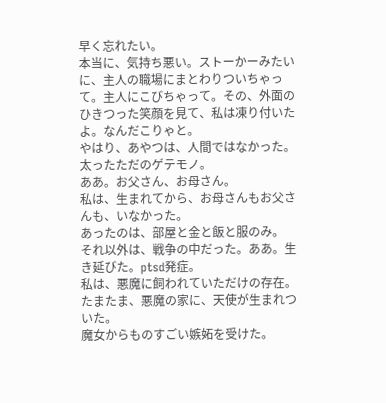早く忘れたい。
本当に、気持ち悪い。ストーかーみたいに、主人の職場にまとわりついちゃって。主人にこびちゃって。その、外面のひきつった笑顔を見て、私は凍り付いたよ。なんだこりゃと。
やはり、あやつは、人間ではなかった。
太ったただのゲテモノ。
ああ。お父さん、お母さん。
私は、生まれてから、お母さんもお父さんも、いなかった。
あったのは、部屋と金と飯と服のみ。
それ以外は、戦争の中だった。ああ。生き延びた。ptsd発症。
私は、悪魔に飼われていただけの存在。たまたま、悪魔の家に、天使が生まれついた。
魔女からものすごい嫉妬を受けた。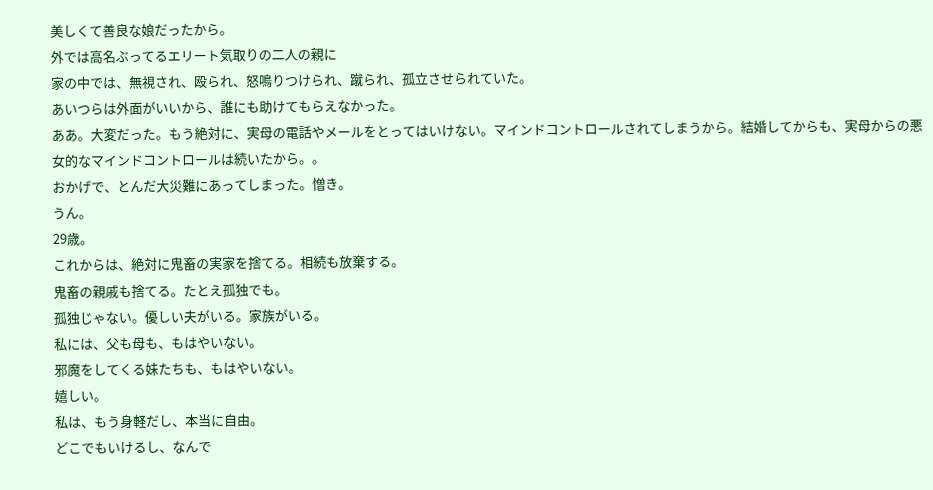美しくて善良な娘だったから。
外では高名ぶってるエリート気取りの二人の親に
家の中では、無視され、殴られ、怒鳴りつけられ、蹴られ、孤立させられていた。
あいつらは外面がいいから、誰にも助けてもらえなかった。
ああ。大変だった。もう絶対に、実母の電話やメールをとってはいけない。マインドコントロールされてしまうから。結婚してからも、実母からの悪女的なマインドコントロールは続いたから。。
おかげで、とんだ大災難にあってしまった。憎き。
うん。
29歳。
これからは、絶対に鬼畜の実家を捨てる。相続も放棄する。
鬼畜の親戚も捨てる。たとえ孤独でも。
孤独じゃない。優しい夫がいる。家族がいる。
私には、父も母も、もはやいない。
邪魔をしてくる妹たちも、もはやいない。
嬉しい。
私は、もう身軽だし、本当に自由。
どこでもいけるし、なんで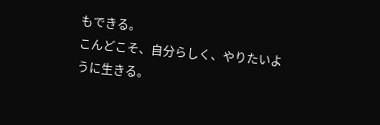もできる。
こんどこそ、自分らしく、やりたいように生きる。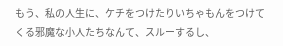もう、私の人生に、ケチをつけたりいちゃもんをつけてくる邪魔な小人たちなんて、スルーするし、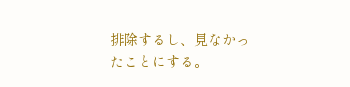排除するし、見なかったことにする。